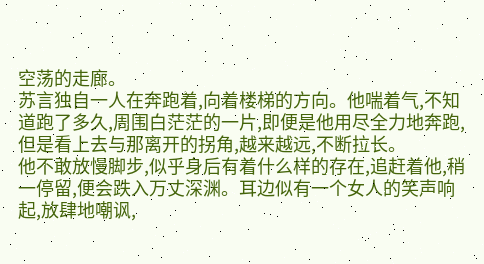空荡的走廊。
苏言独自一人在奔跑着,向着楼梯的方向。他喘着气,不知道跑了多久,周围白茫茫的一片,即便是他用尽全力地奔跑,但是看上去与那离开的拐角,越来越远,不断拉长。
他不敢放慢脚步,似乎身后有着什么样的存在,追赶着他,稍一停留,便会跌入万丈深渊。耳边似有一个女人的笑声响起,放肆地嘲讽,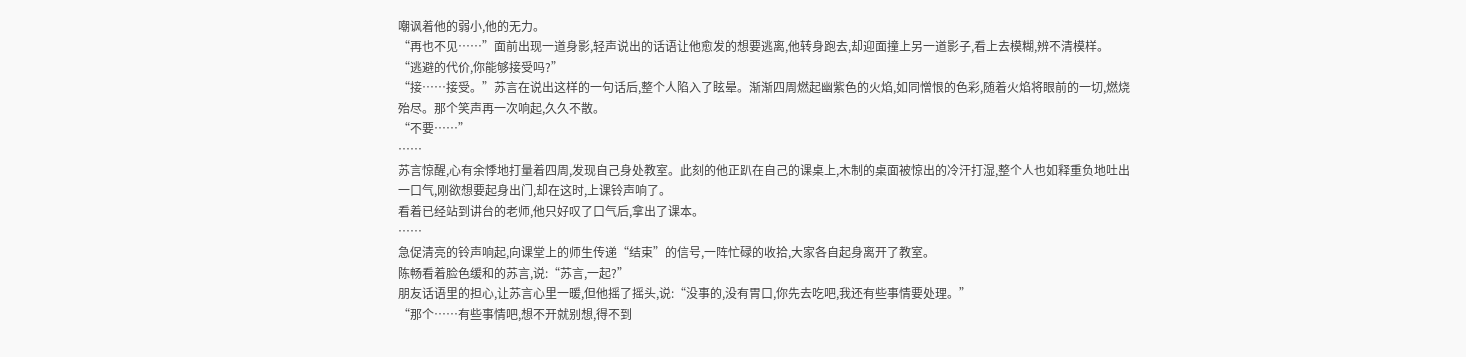嘲讽着他的弱小,他的无力。
“再也不见……”面前出现一道身影,轻声说出的话语让他愈发的想要逃离,他转身跑去,却迎面撞上另一道影子,看上去模糊,辨不清模样。
“逃避的代价,你能够接受吗?”
“接……接受。”苏言在说出这样的一句话后,整个人陷入了眩晕。渐渐四周燃起幽紫色的火焰,如同憎恨的色彩,随着火焰将眼前的一切,燃烧殆尽。那个笑声再一次响起,久久不散。
“不要……”
……
苏言惊醒,心有余悸地打量着四周,发现自己身处教室。此刻的他正趴在自己的课桌上,木制的桌面被惊出的冷汗打湿,整个人也如释重负地吐出一口气,刚欲想要起身出门,却在这时,上课铃声响了。
看着已经站到讲台的老师,他只好叹了口气后,拿出了课本。
……
急促清亮的铃声响起,向课堂上的师生传递“结束”的信号,一阵忙碌的收拾,大家各自起身离开了教室。
陈畅看着脸色缓和的苏言,说:“苏言,一起?”
朋友话语里的担心,让苏言心里一暖,但他摇了摇头,说:“没事的,没有胃口,你先去吃吧,我还有些事情要处理。”
“那个……有些事情吧,想不开就别想,得不到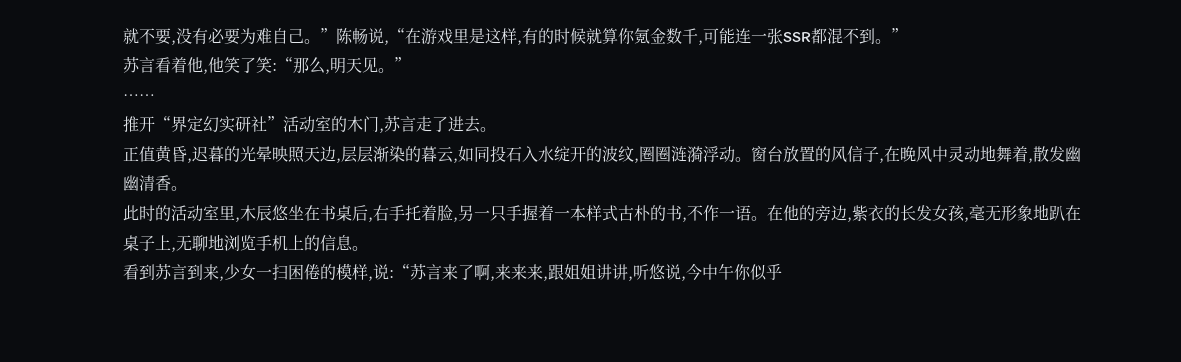就不要,没有必要为难自己。”陈畅说,“在游戏里是这样,有的时候就算你氪金数千,可能连一张SSR都混不到。”
苏言看着他,他笑了笑:“那么,明天见。”
……
推开“界定幻实研社”活动室的木门,苏言走了进去。
正值黄昏,迟暮的光晕映照天边,层层渐染的暮云,如同投石入水绽开的波纹,圈圈涟漪浮动。窗台放置的风信子,在晚风中灵动地舞着,散发幽幽清香。
此时的活动室里,木辰悠坐在书桌后,右手托着脸,另一只手握着一本样式古朴的书,不作一语。在他的旁边,紫衣的长发女孩,毫无形象地趴在桌子上,无聊地浏览手机上的信息。
看到苏言到来,少女一扫困倦的模样,说:“苏言来了啊,来来来,跟姐姐讲讲,听悠说,今中午你似乎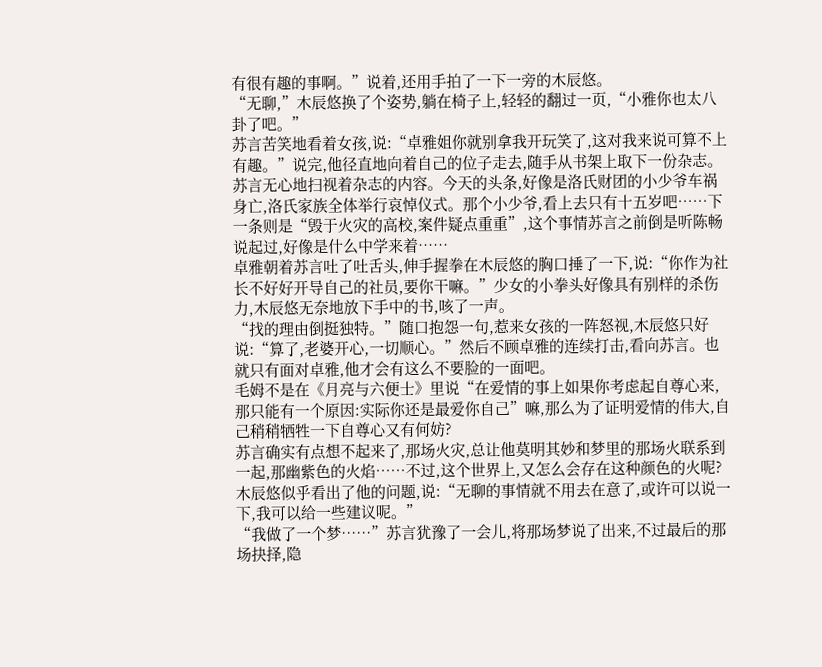有很有趣的事啊。”说着,还用手拍了一下一旁的木辰悠。
“无聊,”木辰悠换了个姿势,躺在椅子上,轻轻的翻过一页,“小雅你也太八卦了吧。”
苏言苦笑地看着女孩,说:“卓雅姐你就别拿我开玩笑了,这对我来说可算不上有趣。”说完,他径直地向着自己的位子走去,随手从书架上取下一份杂志。
苏言无心地扫视着杂志的内容。今天的头条,好像是洛氏财团的小少爷车祸身亡,洛氏家族全体举行哀悼仪式。那个小少爷,看上去只有十五岁吧……下一条则是“毁于火灾的高校,案件疑点重重”,这个事情苏言之前倒是听陈畅说起过,好像是什么中学来着……
卓雅朝着苏言吐了吐舌头,伸手握拳在木辰悠的胸口捶了一下,说:“你作为社长不好好开导自己的社员,要你干嘛。”少女的小拳头好像具有别样的杀伤力,木辰悠无奈地放下手中的书,咳了一声。
“找的理由倒挺独特。”随口抱怨一句,惹来女孩的一阵怒视,木辰悠只好说:“算了,老婆开心,一切顺心。”然后不顾卓雅的连续打击,看向苏言。也就只有面对卓雅,他才会有这么不要脸的一面吧。
毛姆不是在《月亮与六便士》里说“在爱情的事上如果你考虑起自尊心来,那只能有一个原因:实际你还是最爱你自己”嘛,那么为了证明爱情的伟大,自己稍稍牺牲一下自尊心又有何妨?
苏言确实有点想不起来了,那场火灾,总让他莫明其妙和梦里的那场火联系到一起,那幽紫色的火焰……不过,这个世界上,又怎么会存在这种颜色的火呢?
木辰悠似乎看出了他的问题,说:“无聊的事情就不用去在意了,或许可以说一下,我可以给一些建议呢。”
“我做了一个梦……”苏言犹豫了一会儿,将那场梦说了出来,不过最后的那场抉择,隐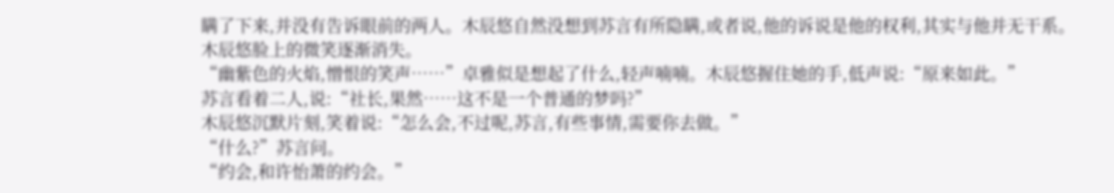瞒了下来,并没有告诉眼前的两人。木辰悠自然没想到苏言有所隐瞒,或者说,他的诉说是他的权利,其实与他并无干系。
木辰悠脸上的微笑逐渐消失。
“幽紫色的火焰,憎恨的笑声……”卓雅似是想起了什么,轻声喃喃。木辰悠握住她的手,低声说:“原来如此。”
苏言看着二人,说:“社长,果然……这不是一个普通的梦吗?”
木辰悠沉默片刻,笑着说:“怎么会,不过呢,苏言,有些事情,需要你去做。”
“什么?”苏言问。
“约会,和许怡萧的约会。”